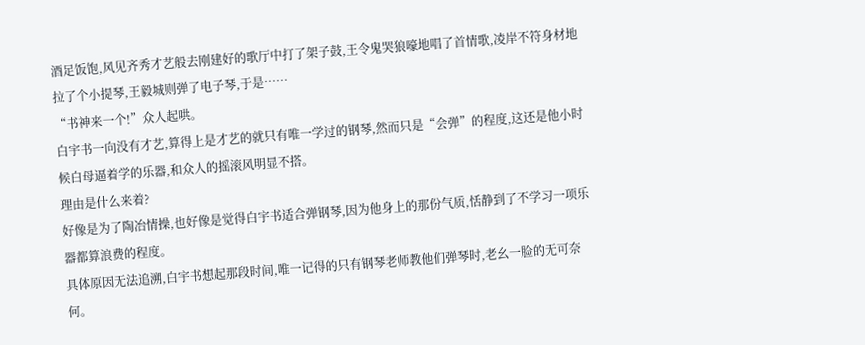酒足饭饱,风见齐秀才艺般去刚建好的歌厅中打了架子鼓,王令鬼哭狼嚎地唱了首情歌,凌岸不符身材地拉了个小提琴,王毅城则弹了电子琴,于是……
“书神来一个!”众人起哄。
白宇书一向没有才艺,算得上是才艺的就只有唯一学过的钢琴,然而只是“会弹”的程度,这还是他小时候白母逼着学的乐器,和众人的摇滚风明显不搭。
理由是什么来着?
好像是为了陶冶情操,也好像是觉得白宇书适合弹钢琴,因为他身上的那份气质,恬静到了不学习一项乐器都算浪费的程度。
具体原因无法追溯,白宇书想起那段时间,唯一记得的只有钢琴老师教他们弹琴时,老幺一脸的无可奈何。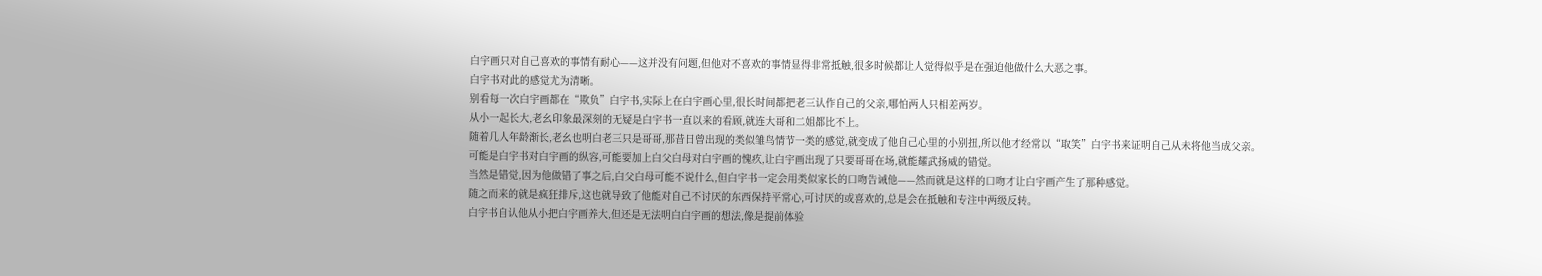白宇画只对自己喜欢的事情有耐心——这并没有问题,但他对不喜欢的事情显得非常抵触,很多时候都让人觉得似乎是在强迫他做什么大恶之事。
白宇书对此的感觉尤为清晰。
别看每一次白宇画都在“欺负”白宇书,实际上在白宇画心里,很长时间都把老三认作自己的父亲,哪怕两人只相差两岁。
从小一起长大,老幺印象最深刻的无疑是白宇书一直以来的看顾,就连大哥和二姐都比不上。
随着几人年龄渐长,老幺也明白老三只是哥哥,那昔日曾出现的类似雏鸟情节一类的感觉,就变成了他自己心里的小别扭,所以他才经常以“取笑”白宇书来证明自己从未将他当成父亲。
可能是白宇书对白宇画的纵容,可能要加上白父白母对白宇画的愧疚,让白宇画出现了只要哥哥在场,就能耀武扬威的错觉。
当然是错觉,因为他做错了事之后,白父白母可能不说什么,但白宇书一定会用类似家长的口吻告诫他——然而就是这样的口吻才让白宇画产生了那种感觉。
随之而来的就是疯狂排斥,这也就导致了他能对自己不讨厌的东西保持平常心,可讨厌的或喜欢的,总是会在抵触和专注中两级反转。
白宇书自认他从小把白宇画养大,但还是无法明白白宇画的想法,像是提前体验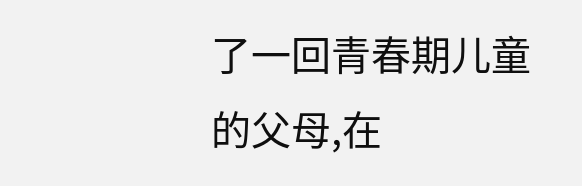了一回青春期儿童的父母,在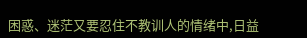困惑、迷茫又要忍住不教训人的情绪中,日益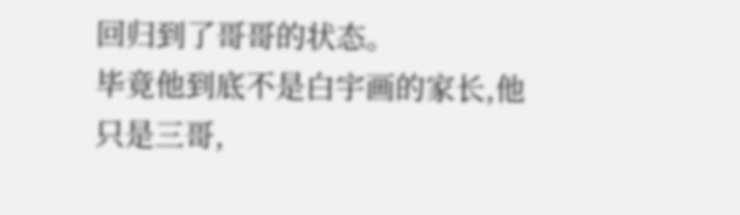回归到了哥哥的状态。
毕竟他到底不是白宇画的家长,他只是三哥,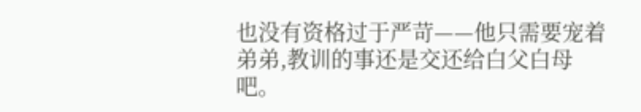也没有资格过于严苛——他只需要宠着弟弟,教训的事还是交还给白父白母吧。